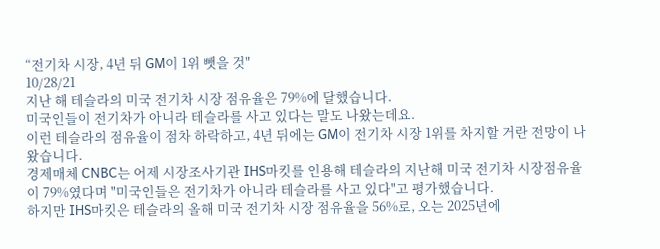“전기차 시장, 4년 뒤 GM이 1위 뺏을 것"
10/28/21
지난 해 테슬라의 미국 전기차 시장 점유율은 79%에 달했습니다.
미국인들이 전기차가 아니라 테슬라를 사고 있다는 말도 나왔는데요.
이런 테슬라의 점유율이 점차 하락하고, 4년 뒤에는 GM이 전기차 시장 1위를 차지할 거란 전망이 나왔습니다.
경제매체 CNBC는 어제 시장조사기관 IHS마킷를 인용해 테슬라의 지난해 미국 전기차 시장점유율이 79%였다며 "미국인들은 전기차가 아니라 테슬라를 사고 있다"고 평가했습니다.
하지만 IHS마킷은 테슬라의 올해 미국 전기차 시장 점유율을 56%로, 오는 2025년에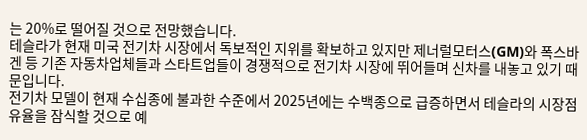는 20%로 떨어질 것으로 전망했습니다.
테슬라가 현재 미국 전기차 시장에서 독보적인 지위를 확보하고 있지만 제너럴모터스(GM)와 폭스바겐 등 기존 자동차업체들과 스타트업들이 경쟁적으로 전기차 시장에 뛰어들며 신차를 내놓고 있기 때문입니다.
전기차 모델이 현재 수십종에 불과한 수준에서 2025년에는 수백종으로 급증하면서 테슬라의 시장점유율을 잠식할 것으로 예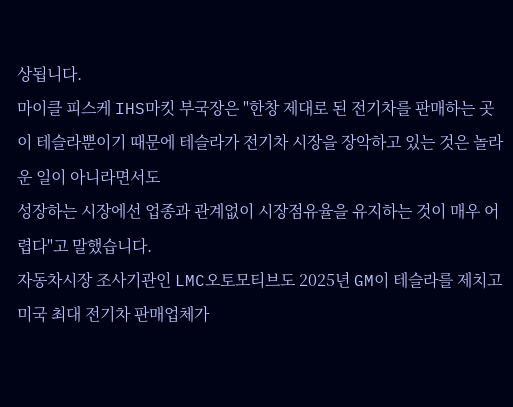상됩니다.
마이클 피스케 IHS마킷 부국장은 "한창 제대로 된 전기차를 판매하는 곳이 테슬라뿐이기 때문에 테슬라가 전기차 시장을 장악하고 있는 것은 놀라운 일이 아니라면서도
성장하는 시장에선 업종과 관계없이 시장점유율을 유지하는 것이 매우 어렵다"고 말했습니다.
자동차시장 조사기관인 LMC오토모티브도 2025년 GM이 테슬라를 제치고 미국 최대 전기차 판매업체가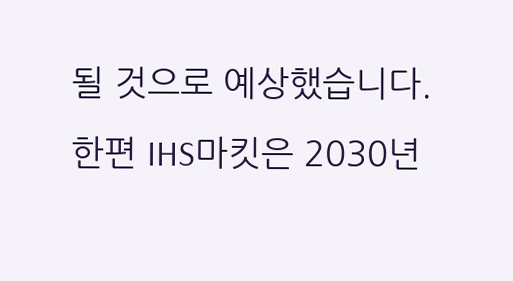될 것으로 예상했습니다.
한편 IHS마킷은 2030년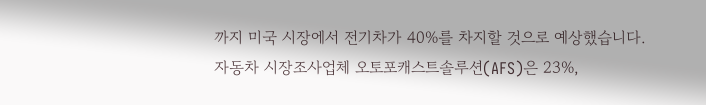까지 미국 시장에서 전기차가 40%를 차지할 것으로 예상했습니다.
자동차 시장조사업체 오토포캐스트솔루션(AFS)은 23%,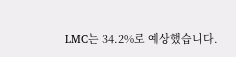LMC는 34.2%로 예상했습니다.